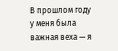В прошлом году у меня была важная веха — я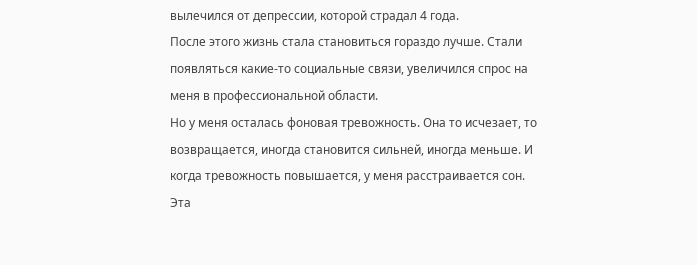вылечился от депрессии, которой страдал 4 года.
После этого жизнь стала становиться гораздо лучше. Стали появляться какие-то социальные связи, увеличился спрос на меня в профессиональной области.
Но у меня осталась фоновая тревожность. Она то исчезает, то возвращается, иногда становится сильней, иногда меньше. И когда тревожность повышается, у меня расстраивается сон.
Эта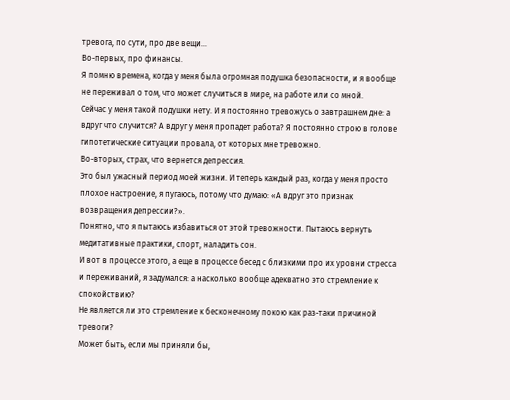тревога, по сути, про две вещи…
Во-первых, про финансы.
Я помню времена, когда у меня была огромная подушка безопасности, и я вообще не переживал о том, что может случиться в мире, на работе или со мной.
Сейчас у меня такой подушки нету. И я постоянно тревожусь о завтрашнем дне: а вдруг что случится? А вдруг у меня пропадет работа? Я постоянно строю в голове гипотетические ситуации провала, от которых мне тревожно.
Во-вторых, страх, что вернется депрессия.
Это был ужасный период моей жизни. И теперь каждый раз, когда у меня просто плохое настроение, я пугаюсь, потому что думаю: «А вдруг это признак возвращения депрессии?».
Понятно, что я пытаюсь избавиться от этой тревожности. Пытаюсь вернуть медитативные практики, спорт, наладить сон.
И вот в процессе этого, а еще в процессе бесед с близкими про их уровни стресса и переживаний, я задумался: а насколько вообще адекватно это стремление к спокойствию?
Не является ли это стремление к бесконечному покою как раз-таки причиной тревоги?
Может быть, если мы приняли бы,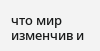что мир изменчив и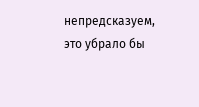непредсказуем, это убрало бы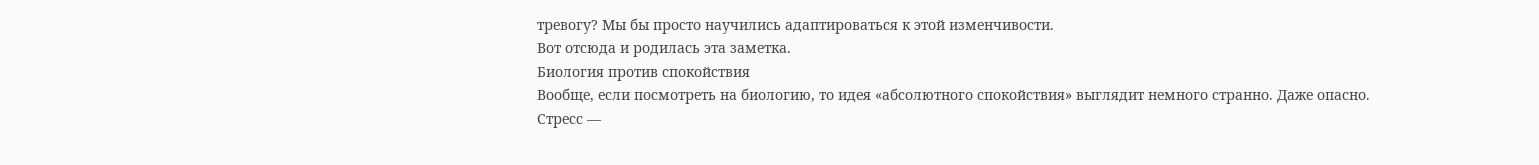тревогу? Мы бы просто научились адаптироваться к этой изменчивости.
Вот отсюда и родилась эта заметка.
Биология против спокойствия
Вообще, если посмотреть на биологию, то идея «абсолютного спокойствия» выглядит немного странно. Даже опасно.
Стресс —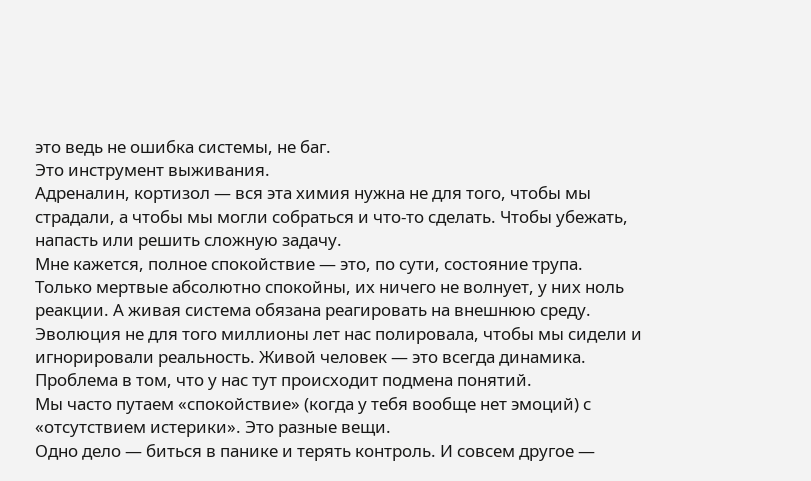это ведь не ошибка системы, не баг.
Это инструмент выживания.
Адреналин, кортизол — вся эта химия нужна не для того, чтобы мы страдали, а чтобы мы могли собраться и что-то сделать. Чтобы убежать, напасть или решить сложную задачу.
Мне кажется, полное спокойствие — это, по сути, состояние трупа.
Только мертвые абсолютно спокойны, их ничего не волнует, у них ноль реакции. А живая система обязана реагировать на внешнюю среду. Эволюция не для того миллионы лет нас полировала, чтобы мы сидели и игнорировали реальность. Живой человек — это всегда динамика.
Проблема в том, что у нас тут происходит подмена понятий.
Мы часто путаем «спокойствие» (когда у тебя вообще нет эмоций) с «отсутствием истерики». Это разные вещи.
Одно дело — биться в панике и терять контроль. И совсем другое —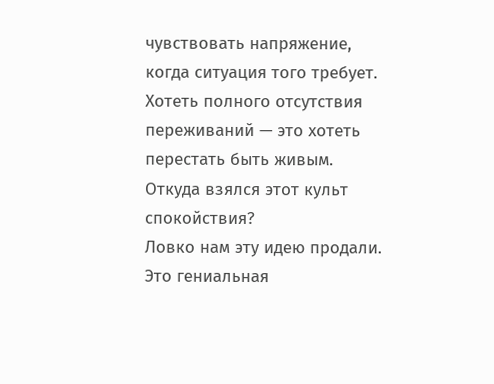чувствовать напряжение, когда ситуация того требует. Хотеть полного отсутствия переживаний — это хотеть перестать быть живым.
Откуда взялся этот культ спокойствия?
Ловко нам эту идею продали. Это гениальная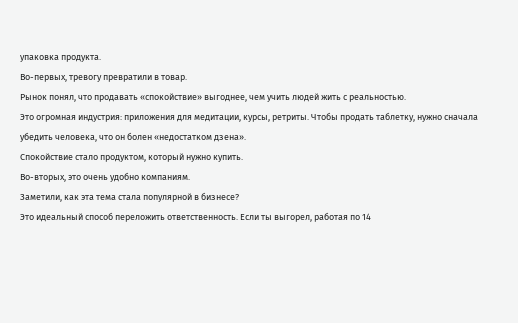упаковка продукта.
Во-первых, тревогу превратили в товар.
Рынок понял, что продавать «спокойствие» выгоднее, чем учить людей жить с реальностью.
Это огромная индустрия: приложения для медитации, курсы, ретриты. Чтобы продать таблетку, нужно сначала убедить человека, что он болен «недостатком дзена».
Спокойствие стало продуктом, который нужно купить.
Во-вторых, это очень удобно компаниям.
Заметили, как эта тема стала популярной в бизнесе?
Это идеальный способ переложить ответственность. Если ты выгорел, работая по 14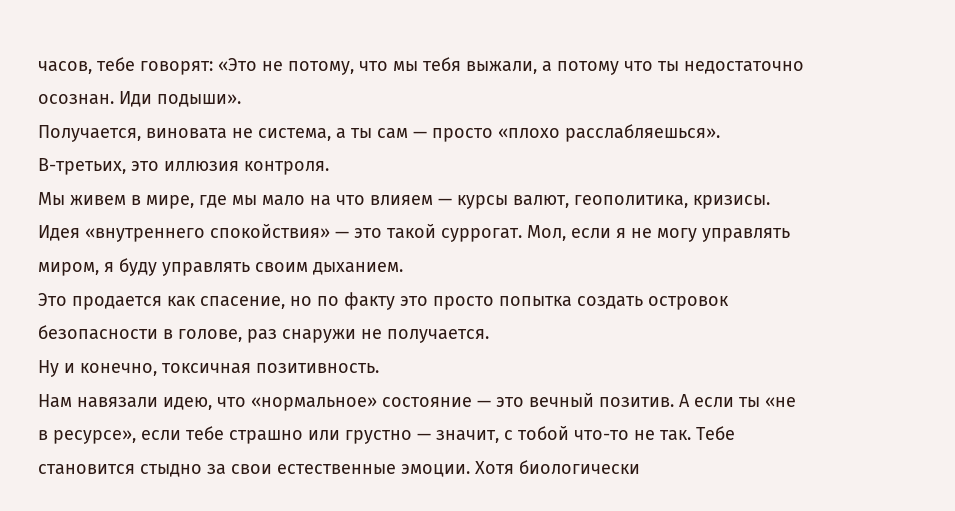часов, тебе говорят: «Это не потому, что мы тебя выжали, а потому что ты недостаточно осознан. Иди подыши».
Получается, виновата не система, а ты сам — просто «плохо расслабляешься».
В-третьих, это иллюзия контроля.
Мы живем в мире, где мы мало на что влияем — курсы валют, геополитика, кризисы. Идея «внутреннего спокойствия» — это такой суррогат. Мол, если я не могу управлять миром, я буду управлять своим дыханием.
Это продается как спасение, но по факту это просто попытка создать островок безопасности в голове, раз снаружи не получается.
Ну и конечно, токсичная позитивность.
Нам навязали идею, что «нормальное» состояние — это вечный позитив. А если ты «не в ресурсе», если тебе страшно или грустно — значит, с тобой что-то не так. Тебе становится стыдно за свои естественные эмоции. Хотя биологически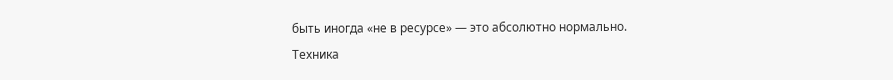быть иногда «не в ресурсе» — это абсолютно нормально.
Техника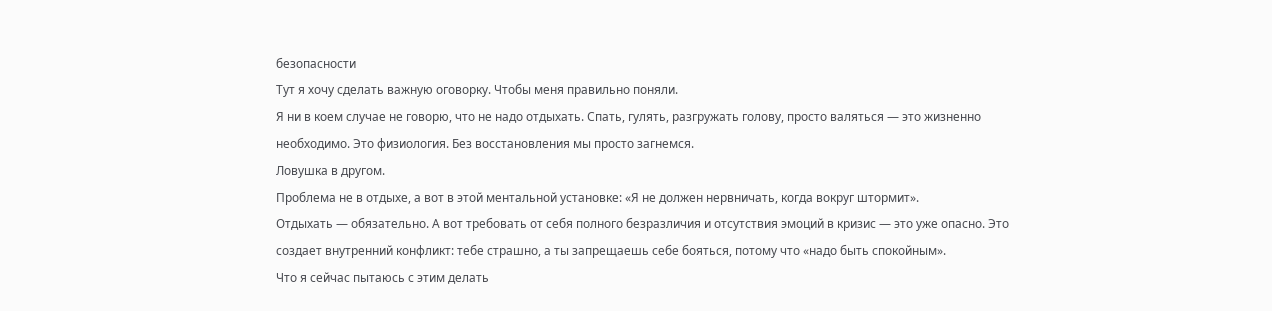безопасности
Тут я хочу сделать важную оговорку. Чтобы меня правильно поняли.
Я ни в коем случае не говорю, что не надо отдыхать. Спать, гулять, разгружать голову, просто валяться — это жизненно необходимо. Это физиология. Без восстановления мы просто загнемся.
Ловушка в другом.
Проблема не в отдыхе, а вот в этой ментальной установке: «Я не должен нервничать, когда вокруг штормит».
Отдыхать — обязательно. А вот требовать от себя полного безразличия и отсутствия эмоций в кризис — это уже опасно. Это создает внутренний конфликт: тебе страшно, а ты запрещаешь себе бояться, потому что «надо быть спокойным».
Что я сейчас пытаюсь с этим делать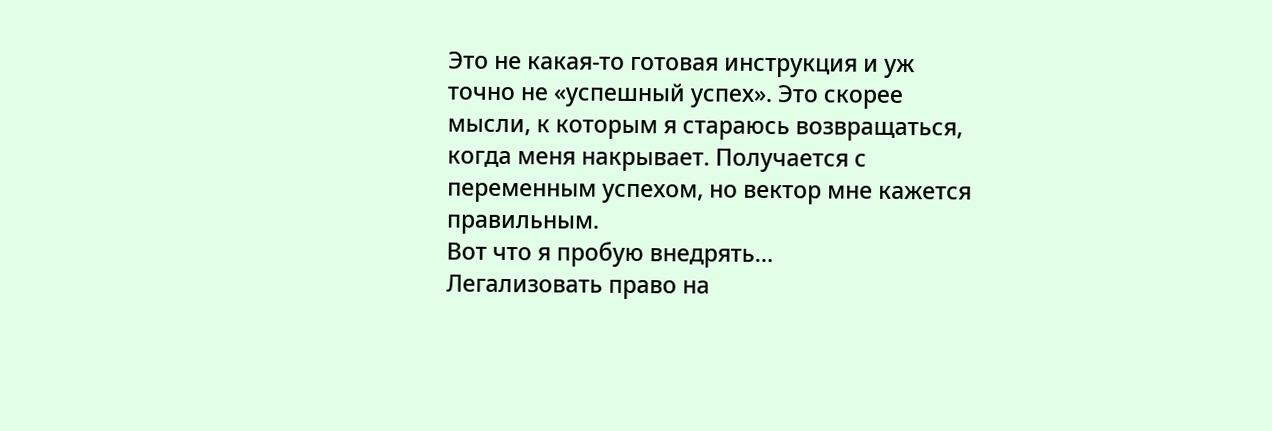Это не какая-то готовая инструкция и уж точно не «успешный успех». Это скорее мысли, к которым я стараюсь возвращаться, когда меня накрывает. Получается с переменным успехом, но вектор мне кажется правильным.
Вот что я пробую внедрять…
Легализовать право на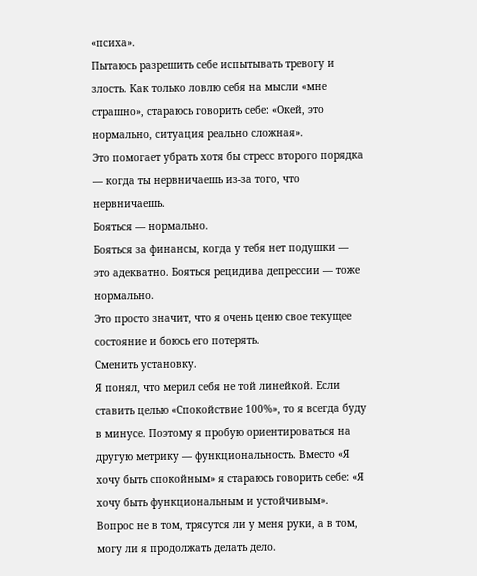«психа».
Пытаюсь разрешить себе испытывать тревогу и злость. Как только ловлю себя на мысли «мне страшно», стараюсь говорить себе: «Окей, это нормально, ситуация реально сложная».
Это помогает убрать хотя бы стресс второго порядка — когда ты нервничаешь из-за того, что нервничаешь.
Бояться — нормально.
Бояться за финансы, когда у тебя нет подушки — это адекватно. Бояться рецидива депрессии — тоже нормально.
Это просто значит, что я очень ценю свое текущее состояние и боюсь его потерять.
Сменить установку.
Я понял, что мерил себя не той линейкой. Если ставить целью «Спокойствие 100%», то я всегда буду в минусе. Поэтому я пробую ориентироваться на другую метрику — функциональность. Вместо «Я хочу быть спокойным» я стараюсь говорить себе: «Я хочу быть функциональным и устойчивым».
Вопрос не в том, трясутся ли у меня руки, а в том, могу ли я продолжать делать дело.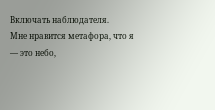Включать наблюдателя.
Мне нравится метафора, что я — это небо,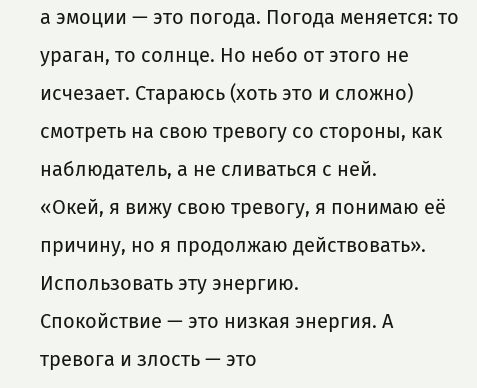а эмоции — это погода. Погода меняется: то ураган, то солнце. Но небо от этого не исчезает. Стараюсь (хоть это и сложно) смотреть на свою тревогу со стороны, как наблюдатель, а не сливаться с ней.
«Окей, я вижу свою тревогу, я понимаю её причину, но я продолжаю действовать».
Использовать эту энергию.
Спокойствие — это низкая энергия. А тревога и злость — это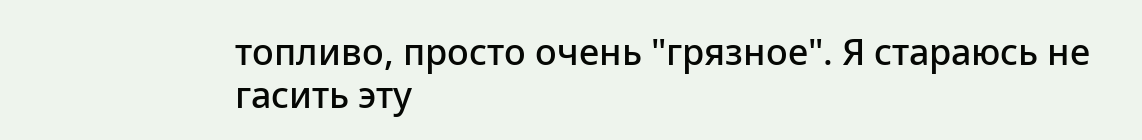топливо, просто очень "грязное". Я стараюсь не гасить эту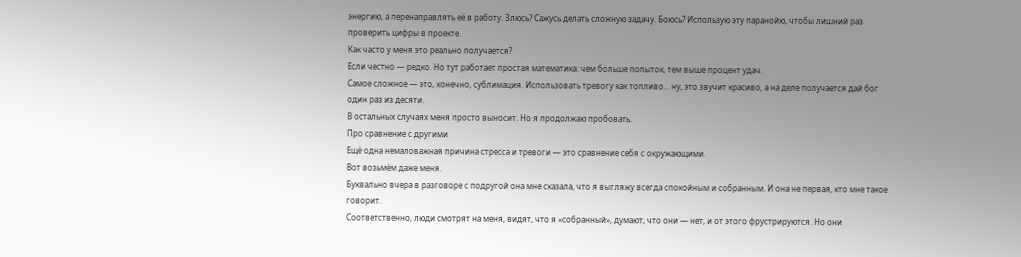энергию, а перенаправлять её в работу. Злюсь? Сажусь делать сложную задачу. Боюсь? Использую эту паранойю, чтобы лишний раз проверить цифры в проекте.
Как часто у меня это реально получается?
Если честно — редко. Но тут работает простая математика: чем больше попыток, тем выше процент удач.
Самое сложное — это, конечно, сублимация. Использовать тревогу как топливо... ну, это звучит красиво, а на деле получается дай бог один раз из десяти.
В остальных случаях меня просто выносит. Но я продолжаю пробовать.
Про сравнение с другими
Ещё одна немаловажная причина стресса и тревоги — это сравнение себя с окружающими.
Вот возьмём даже меня.
Буквально вчера в разговоре с подругой она мне сказала, что я выгляжу всегда спокойным и собранным. И она не первая, кто мне такое говорит.
Соответственно, люди смотрят на меня, видят, что я «собранный», думают, что они — нет, и от этого фрустрируются. Но они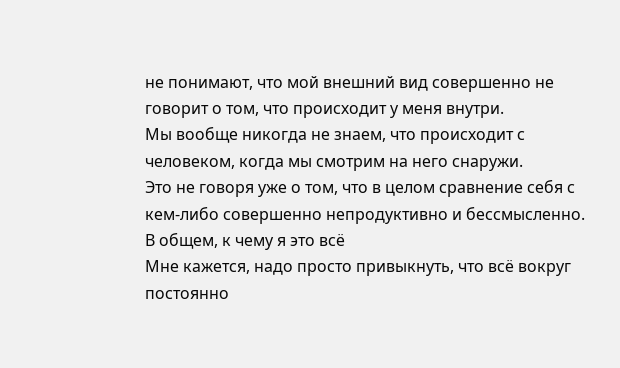не понимают, что мой внешний вид совершенно не говорит о том, что происходит у меня внутри.
Мы вообще никогда не знаем, что происходит с человеком, когда мы смотрим на него снаружи.
Это не говоря уже о том, что в целом сравнение себя с кем-либо совершенно непродуктивно и бессмысленно.
В общем, к чему я это всё
Мне кажется, надо просто привыкнуть, что всё вокруг постоянно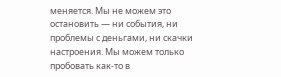меняется. Мы не можем это остановить — ни события, ни проблемы с деньгами, ни скачки настроения. Мы можем только пробовать как-то в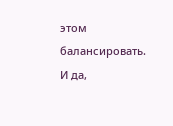этом балансировать.
И да,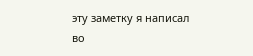эту заметку я написал во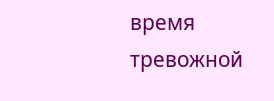время тревожной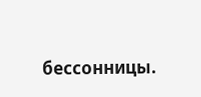бессонницы.